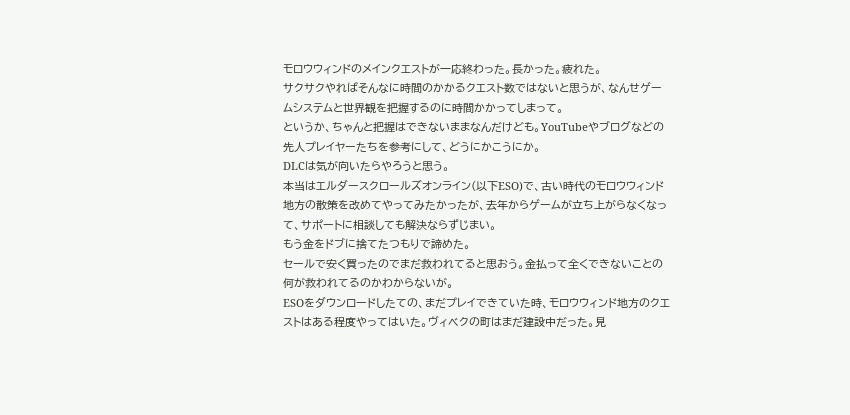モロウウィンドのメインクエストが一応終わった。長かった。疲れた。
サクサクやればそんなに時間のかかるクエスト数ではないと思うが、なんせゲームシステムと世界観を把握するのに時間かかってしまって。
というか、ちゃんと把握はできないままなんだけども。YouTubeやブログなどの先人プレイヤーたちを参考にして、どうにかこうにか。
DLCは気が向いたらやろうと思う。
本当はエルダースクロールズオンライン(以下ESO)で、古い時代のモロウウィンド地方の散策を改めてやってみたかったが、去年からゲームが立ち上がらなくなって、サポートに相談しても解決ならずじまい。
もう金をドブに捨てたつもりで諦めた。
セールで安く買ったのでまだ救われてると思おう。金払って全くできないことの何が救われてるのかわからないが。
ESOをダウンロードしたての、まだプレイできていた時、モロウウィンド地方のクエストはある程度やってはいた。ヴィベクの町はまだ建設中だった。見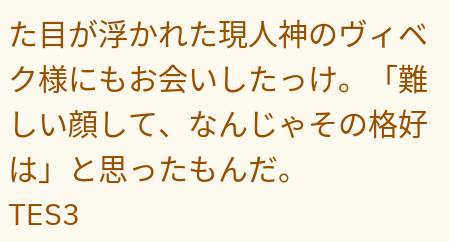た目が浮かれた現人神のヴィベク様にもお会いしたっけ。「難しい顔して、なんじゃその格好は」と思ったもんだ。
TES3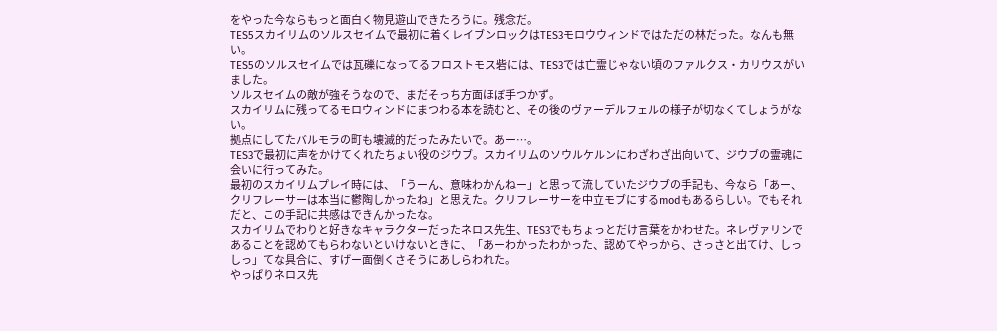をやった今ならもっと面白く物見遊山できたろうに。残念だ。
TES5スカイリムのソルスセイムで最初に着くレイブンロックはTES3モロウウィンドではただの林だった。なんも無い。
TES5のソルスセイムでは瓦礫になってるフロストモス砦には、TES3では亡霊じゃない頃のファルクス・カリウスがいました。
ソルスセイムの敵が強そうなので、まだそっち方面ほぼ手つかず。
スカイリムに残ってるモロウィンドにまつわる本を読むと、その後のヴァーデルフェルの様子が切なくてしょうがない。
拠点にしてたバルモラの町も壊滅的だったみたいで。あー…。
TES3で最初に声をかけてくれたちょい役のジウブ。スカイリムのソウルケルンにわざわざ出向いて、ジウブの霊魂に会いに行ってみた。
最初のスカイリムプレイ時には、「うーん、意味わかんねー」と思って流していたジウブの手記も、今なら「あー、クリフレーサーは本当に鬱陶しかったね」と思えた。クリフレーサーを中立モブにするmodもあるらしい。でもそれだと、この手記に共感はできんかったな。
スカイリムでわりと好きなキャラクターだったネロス先生、TES3でもちょっとだけ言葉をかわせた。ネレヴァリンであることを認めてもらわないといけないときに、「あーわかったわかった、認めてやっから、さっさと出てけ、しっしっ」てな具合に、すげー面倒くさそうにあしらわれた。
やっぱりネロス先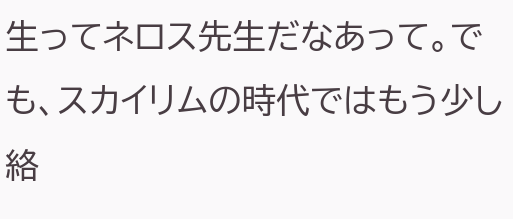生ってネロス先生だなあって。でも、スカイリムの時代ではもう少し絡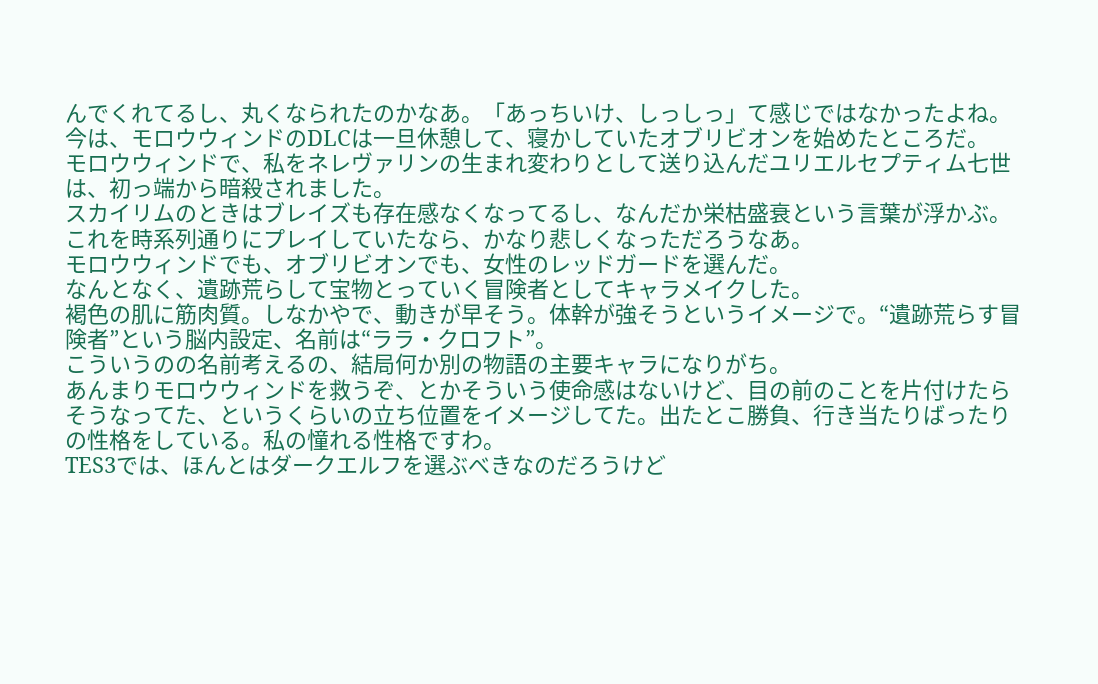んでくれてるし、丸くなられたのかなあ。「あっちいけ、しっしっ」て感じではなかったよね。
今は、モロウウィンドのDLCは一旦休憩して、寝かしていたオブリビオンを始めたところだ。
モロウウィンドで、私をネレヴァリンの生まれ変わりとして送り込んだユリエルセプティム七世は、初っ端から暗殺されました。
スカイリムのときはブレイズも存在感なくなってるし、なんだか栄枯盛衰という言葉が浮かぶ。
これを時系列通りにプレイしていたなら、かなり悲しくなっただろうなあ。
モロウウィンドでも、オブリビオンでも、女性のレッドガードを選んだ。
なんとなく、遺跡荒らして宝物とっていく冒険者としてキャラメイクした。
褐色の肌に筋肉質。しなかやで、動きが早そう。体幹が強そうというイメージで。“遺跡荒らす冒険者”という脳内設定、名前は“ララ・クロフト”。
こういうのの名前考えるの、結局何か別の物語の主要キャラになりがち。
あんまりモロウウィンドを救うぞ、とかそういう使命感はないけど、目の前のことを片付けたらそうなってた、というくらいの立ち位置をイメージしてた。出たとこ勝負、行き当たりばったりの性格をしている。私の憧れる性格ですわ。
TES3では、ほんとはダークエルフを選ぶべきなのだろうけど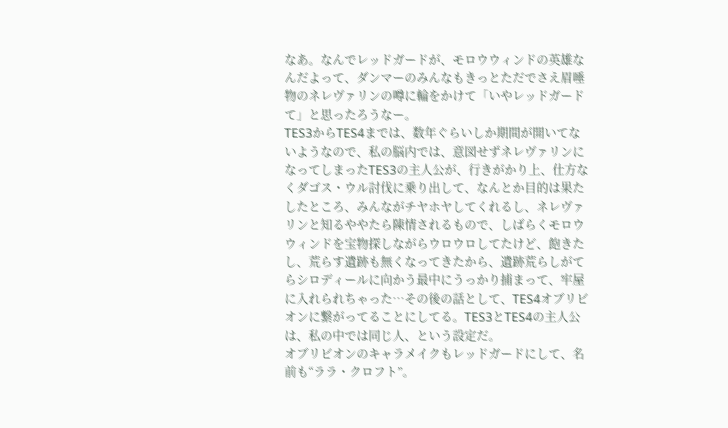なあ。なんでレッドガードが、モロウウィンドの英雄なんだよって、ダンマーのみんなもきっとただでさえ眉唾物のネレヴァリンの噂に輪をかけて「いやレッドガードて」と思ったろうなー。
TES3からTES4までは、数年ぐらいしか期間が開いてないようなので、私の脳内では、意図せずネレヴァリンになってしまったTES3の主人公が、行きがかり上、仕方なくダゴス・ウル討伐に乗り出して、なんとか目的は果たしたところ、みんながチヤホヤしてくれるし、ネレヴァリンと知るややたら陳情されるもので、しばらくモロウウィンドを宝物探しながらウロウロしてたけど、飽きたし、荒らす遺跡も無くなってきたから、遺跡荒らしがてらシロディールに向かう最中にうっかり捕まって、牢屋に入れられちゃった…その後の話として、TES4オブリビオンに繋がってることにしてる。TES3とTES4の主人公は、私の中では同じ人、という設定だ。
オブリビオンのキャラメイクもレッドガードにして、名前も“ララ・クロフト”。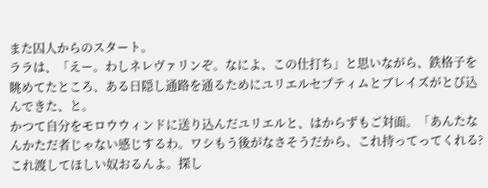また囚人からのスタート。
ララは、「えー。わしネレヴァリンぞ。なによ、この仕打ち」と思いながら、鉄格子を眺めてたところ、ある日隠し通路を通るためにユリエルセプティムとブレイズがとび込んできた、と。
かつて自分をモロウウィンドに送り込んだユリエルと、はからずもご対面。「あんたなんかただ者じゃない感じするわ。ワシもう後がなさそうだから、これ持ってってくれる?これ渡してほしい奴おるんよ。探し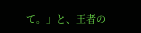て。」と、王者の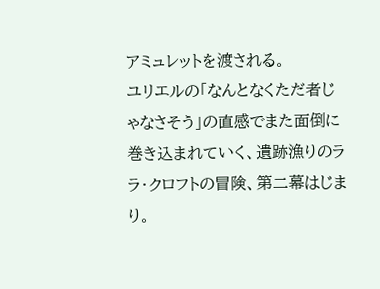アミュレットを渡される。
ユリエルの「なんとなくただ者じゃなさそう」の直感でまた面倒に巻き込まれていく、遺跡漁りのララ・クロフトの冒険、第二幕はじまり。